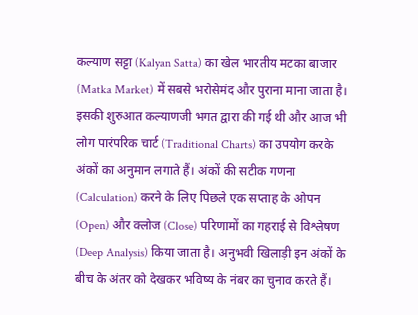कल्याण सट्टा (Kalyan Satta) का खेल भारतीय मटका बाजार (Matka Market) में सबसे भरोसेमंद और पुराना माना जाता है। इसकी शुरुआत कल्याणजी भगत द्वारा की गई थी और आज भी लोग पारंपरिक चार्ट (Traditional Charts) का उपयोग करके अंकों का अनुमान लगाते हैं। अंकों की सटीक गणना (Calculation) करने के लिए पिछले एक सप्ताह के ओपन (Open) और क्लोज (Close) परिणामों का गहराई से विश्लेषण (Deep Analysis) किया जाता है। अनुभवी खिलाड़ी इन अंकों के बीच के अंतर को देखकर भविष्य के नंबर का चुनाव करते हैं।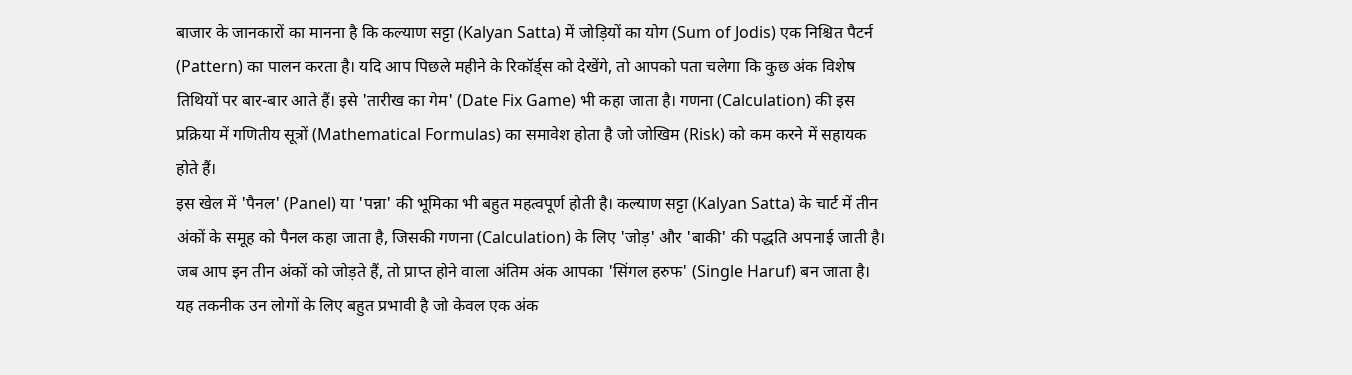बाजार के जानकारों का मानना है कि कल्याण सट्टा (Kalyan Satta) में जोड़ियों का योग (Sum of Jodis) एक निश्चित पैटर्न (Pattern) का पालन करता है। यदि आप पिछले महीने के रिकॉर्ड्स को देखेंगे, तो आपको पता चलेगा कि कुछ अंक विशेष तिथियों पर बार-बार आते हैं। इसे 'तारीख का गेम' (Date Fix Game) भी कहा जाता है। गणना (Calculation) की इस प्रक्रिया में गणितीय सूत्रों (Mathematical Formulas) का समावेश होता है जो जोखिम (Risk) को कम करने में सहायक होते हैं।
इस खेल में 'पैनल' (Panel) या 'पन्ना' की भूमिका भी बहुत महत्वपूर्ण होती है। कल्याण सट्टा (Kalyan Satta) के चार्ट में तीन अंकों के समूह को पैनल कहा जाता है, जिसकी गणना (Calculation) के लिए 'जोड़' और 'बाकी' की पद्धति अपनाई जाती है। जब आप इन तीन अंकों को जोड़ते हैं, तो प्राप्त होने वाला अंतिम अंक आपका 'सिंगल हरुफ' (Single Haruf) बन जाता है। यह तकनीक उन लोगों के लिए बहुत प्रभावी है जो केवल एक अंक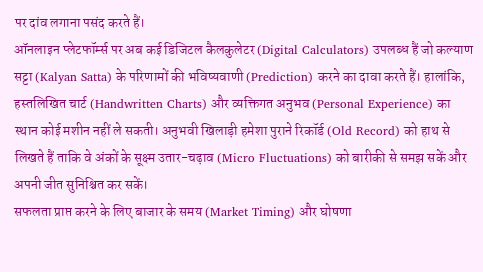पर दांव लगाना पसंद करते हैं।
ऑनलाइन प्लेटफॉर्म्स पर अब कई डिजिटल कैलकुलेटर (Digital Calculators) उपलब्ध हैं जो कल्याण सट्टा (Kalyan Satta) के परिणामों की भविष्यवाणी (Prediction) करने का दावा करते हैं। हालांकि, हस्तलिखित चार्ट (Handwritten Charts) और व्यक्तिगत अनुभव (Personal Experience) का स्थान कोई मशीन नहीं ले सकती। अनुभवी खिलाड़ी हमेशा पुराने रिकॉर्ड (Old Record) को हाथ से लिखते हैं ताकि वे अंकों के सूक्ष्म उतार-चढ़ाव (Micro Fluctuations) को बारीकी से समझ सकें और अपनी जीत सुनिश्चित कर सकें।
सफलता प्राप्त करने के लिए बाजार के समय (Market Timing) और घोषणा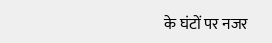के घंटों पर नजर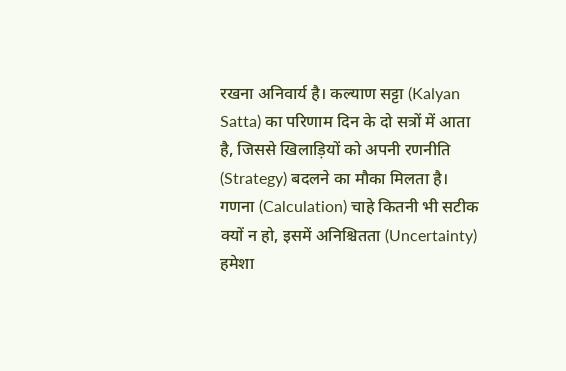रखना अनिवार्य है। कल्याण सट्टा (Kalyan Satta) का परिणाम दिन के दो सत्रों में आता है, जिससे खिलाड़ियों को अपनी रणनीति (Strategy) बदलने का मौका मिलता है। गणना (Calculation) चाहे कितनी भी सटीक क्यों न हो, इसमें अनिश्चितता (Uncertainty) हमेशा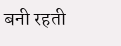बनी रहती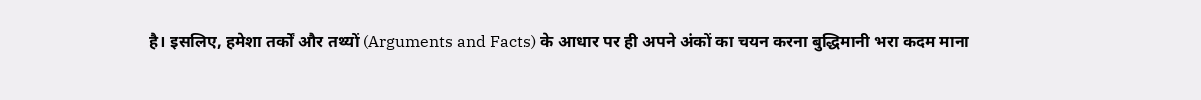है। इसलिए, हमेशा तर्कों और तथ्यों (Arguments and Facts) के आधार पर ही अपने अंकों का चयन करना बुद्धिमानी भरा कदम माना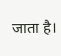जाता है।